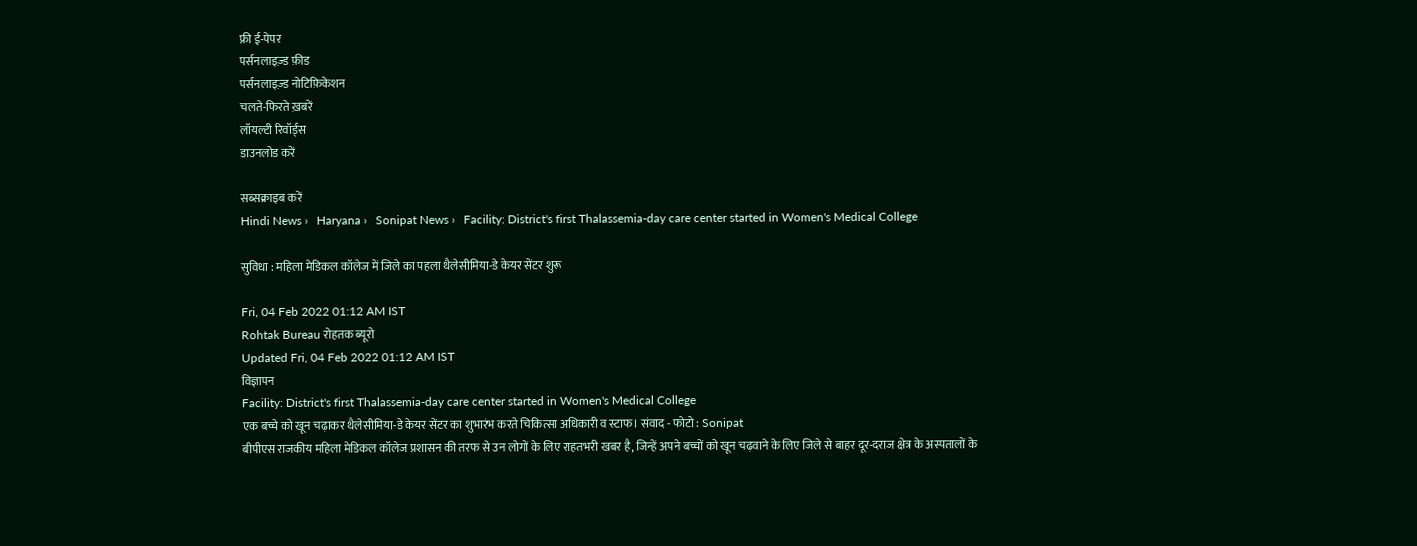फ्री ई-पेपर
पर्सनलाइज़्ड फ़ीड
पर्सनलाइज़्ड नोटिफ़िकेशन
चलते-फिरते ख़बरें
लॉयल्टी रिवॉर्ड्स
डाउनलोड करें

सब्सक्राइब करें
Hindi News ›   Haryana ›   Sonipat News ›   Facility: District's first Thalassemia-day care center started in Women's Medical College

सुविधा : महिला मेडिकल कॉलेज में जिले का पहला थैलेसीमिया-डे केयर सेंटर शुरू

Fri, 04 Feb 2022 01:12 AM IST
Rohtak Bureau रोहतक ब्यूरो
Updated Fri, 04 Feb 2022 01:12 AM IST
विज्ञापन
Facility: District's first Thalassemia-day care center started in Women's Medical College
एक बच्चे को खून चढ़ाकर थैलेसीमिया-डे केयर सेंटर का शुभारंभ करते चिकित्सा अधिकारी व स्टाफ। संवाद - फोटो : Sonipat
बीपीएस राजकीय महिला मेडिकल कॉलेज प्रशासन की तरफ से उन लोगों के लिए राहतभरी खबर है, जिन्हें अपने बच्चों को खून चढ़वाने के लिए जिले से बाहर दूर-दराज क्षेत्र के अस्पतालों के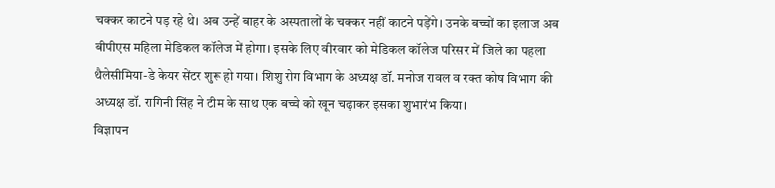चक्कर काटने पड़ रहे थे। अब उन्हें बाहर के अस्पतालों के चक्कर नहीं काटने पड़ेंगे। उनके बच्चों का इलाज अब बीपीएस महिला मेडिकल कॉलेज में होगा। इसके लिए वीरवार को मेडिकल कॉलेज परिसर में जिले का पहला थैलेसीमिया-डे केयर सेंटर शुरू हो गया। शिशु रोग विभाग के अध्यक्ष डॉ. मनोज रावल व रक्त कोष विभाग की अध्यक्ष डॉ. रागिनी सिंह ने टीम के साथ एक बच्चे को खून चढ़ाकर इसका शुभारंभ किया।
विज्ञापन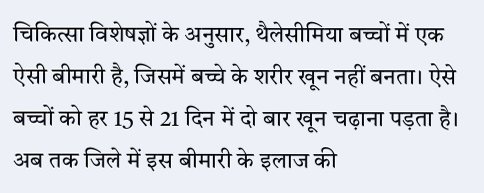चिकित्सा विशेषज्ञों के अनुसार, थैलेसीमिया बच्चों में एक ऐसी बीमारी है, जिसमें बच्चे के शरीर खून नहीं बनता। ऐसे बच्चों को हर 15 से 21 दिन में दो बार खून चढ़ाना पड़ता है। अब तक जिले में इस बीमारी के इलाज की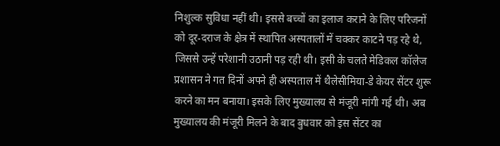निशुल्क सुविधा नहीं थी। इससे बच्चों का इलाज कराने के लिए परिजनों को दूर-दराज के क्षेत्र में स्थापित अस्पतालों में चक्कर काटने पड़ रहे थे, जिससे उन्हें परेशानी उठानी पड़ रही थी। इसी के चलते मेडिकल कॉलेज प्रशासन ने गत दिनों अपने ही अस्पताल में थैलेसीमिया-डे केयर सेंटर शुरू करने का मन बनाया। इसके लिए मुख्यालय से मंजूरी मांगी गई थी। अब मुख्यालय की मंजूरी मिलने के बाद बुधवार को इस सेंटर का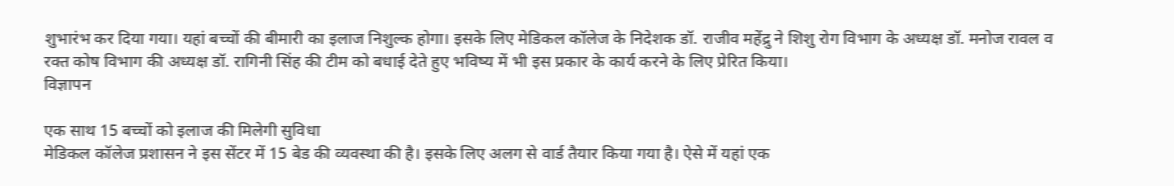शुभारंभ कर दिया गया। यहां बच्चों की बीमारी का इलाज निशुल्क होगा। इसके लिए मेडिकल कॉलेज के निदेशक डॉ. राजीव महेंद्रु ने शिशु रोग विभाग के अध्यक्ष डॉ. मनोज रावल व रक्त कोष विभाग की अध्यक्ष डॉ. रागिनी सिंह की टीम को बधाई देते हुए भविष्य में भी इस प्रकार के कार्य करने के लिए प्रेरित किया।
विज्ञापन

एक साथ 15 बच्चों को इलाज की मिलेगी सुविधा
मेडिकल कॉलेज प्रशासन ने इस सेंटर में 15 बेड की व्यवस्था की है। इसके लिए अलग से वार्ड तैयार किया गया है। ऐसे में यहां एक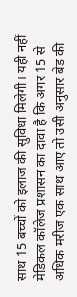साथ 15 बच्चों को इलाज की सुविधा मिलेगी। यही नहीं मेडिकल कॉलेज प्रशासन का दावा है कि अगर 15 से अधिक मरीज एक साथ आए तो उसी अनुसार बेड की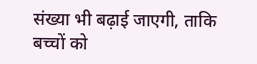संख्या भी बढ़ाई जाएगी, ताकि बच्चों को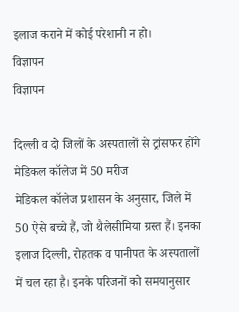इलाज कराने में कोई परेशानी न हो।
विज्ञापन
विज्ञापन

दिल्ली व दो जिलों के अस्पतालों से ट्रांसफर होंगे मेडिकल कॉलेज में 50 मरीज
मेडिकल कॉलेज प्रशासन के अनुसार, जिले में 50 ऐसे बच्चे हैं, जो थैलेसीमिया ग्रस्त हैं। इनका इलाज दिल्ली, रोहतक व पानीपत के अस्पतालों में चल रहा है। इनके परिजनों को समयानुसार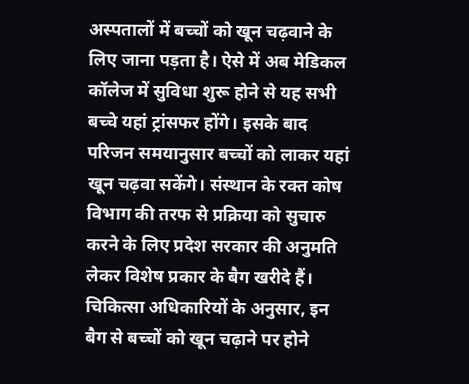अस्पतालों में बच्चों को खून चढ़वाने के लिए जाना पड़ता है। ऐसे में अब मेडिकल कॉलेज में सुविधा शुरू होने से यह सभी बच्चे यहां ट्रांसफर होंगे। इसके बाद परिजन समयानुसार बच्चों को लाकर यहां खून चढ़वा सकेंगे। संस्थान के रक्त कोष विभाग की तरफ से प्रक्रिया को सुचारु करने के लिए प्रदेश सरकार की अनुमति लेकर विशेष प्रकार के बैग खरीदे हैं। चिकित्सा अधिकारियों के अनुसार, इन बैग से बच्चों को खून चढ़ाने पर होने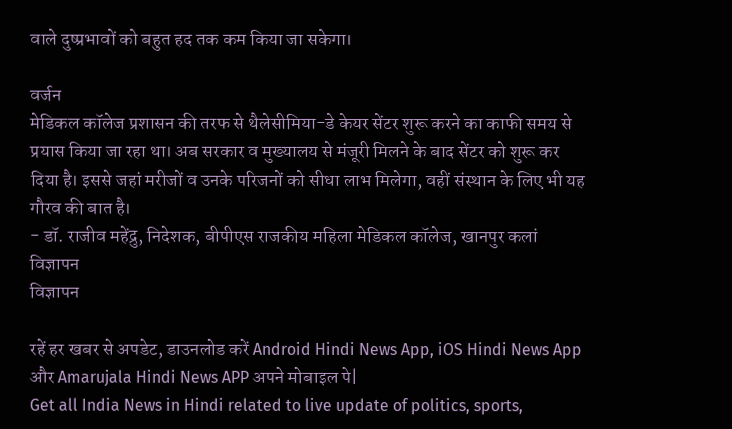वाले दुष्प्रभावों को बहुत हद तक कम किया जा सकेगा।

वर्जन
मेडिकल कॉलेज प्रशासन की तरफ से थैलेसीमिया-डे केयर सेंटर शुरू करने का काफी समय से प्रयास किया जा रहा था। अब सरकार व मुख्यालय से मंजूरी मिलने के बाद सेंटर को शुरू कर दिया है। इससे जहां मरीजों व उनके परिजनों को सीधा लाभ मिलेगा, वहीं संस्थान के लिए भी यह गौरव की बात है।
- डॉ. राजीव महेंद्रु, निदेशक, बीपीएस राजकीय महिला मेडिकल कॉलेज, खानपुर कलां
विज्ञापन
विज्ञापन

रहें हर खबर से अपडेट, डाउनलोड करें Android Hindi News App, iOS Hindi News App और Amarujala Hindi News APP अपने मोबाइल पे|
Get all India News in Hindi related to live update of politics, sports,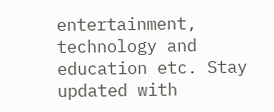entertainment, technology and education etc. Stay updated with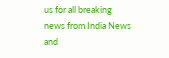us for all breaking news from India News and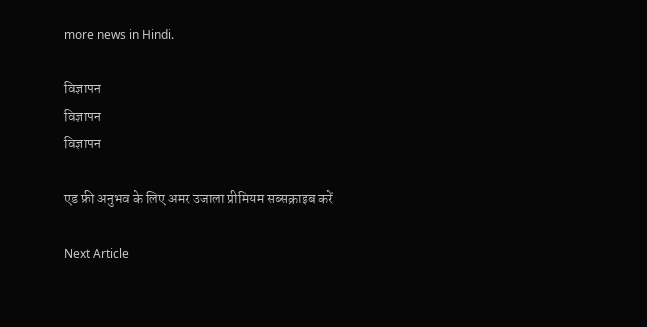more news in Hindi.

विज्ञापन
विज्ञापन
विज्ञापन

एड फ्री अनुभव के लिए अमर उजाला प्रीमियम सब्सक्राइब करें

Next Article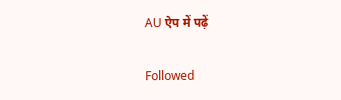AU ऐप में पढ़ें

Followed